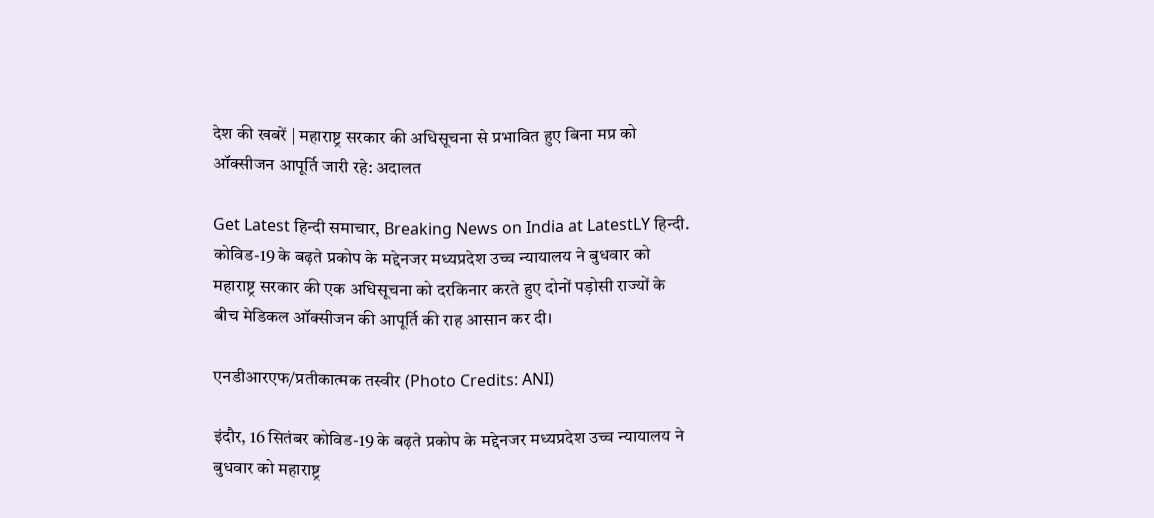देश की खबरें | महाराष्ट्र सरकार की अधिसूचना से प्रभावित हुए बिना मप्र को ऑक्सीजन आपूर्ति जारी रहे: अदालत

Get Latest हिन्दी समाचार, Breaking News on India at LatestLY हिन्दी. कोविड-19 के बढ़ते प्रकोप के मद्देनजर मध्यप्रदेश उच्च न्यायालय ने बुधवार को महाराष्ट्र सरकार की एक अधिसूचना को दरकिनार करते हुए दोनों पड़ोसी राज्यों के बीच मेडिकल ऑक्सीजन की आपूर्ति की राह आसान कर दी।

एनडीआरएफ/प्रतीकात्मक तस्वीर (Photo Credits: ANI)

इंदौर, 16 सितंबर कोविड-19 के बढ़ते प्रकोप के मद्देनजर मध्यप्रदेश उच्च न्यायालय ने बुधवार को महाराष्ट्र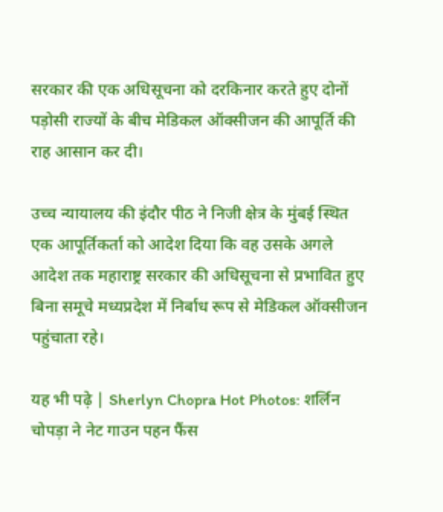सरकार की एक अधिसूचना को दरकिनार करते हुए दोनों पड़ोसी राज्यों के बीच मेडिकल ऑक्सीजन की आपूर्ति की राह आसान कर दी।

उच्च न्यायालय की इंदौर पीठ ने निजी क्षेत्र के मुंबई स्थित एक आपूर्तिकर्ता को आदेश दिया कि वह उसके अगले आदेश तक महाराष्ट्र सरकार की अधिसूचना से प्रभावित हुए बिना समूचे मध्यप्रदेश में निर्बाध रूप से मेडिकल ऑक्सीजन पहुंचाता रहे।

यह भी पढ़े | Sherlyn Chopra Hot Photos: शर्लिन चोपड़ा ने नेट गाउन पहन फैंस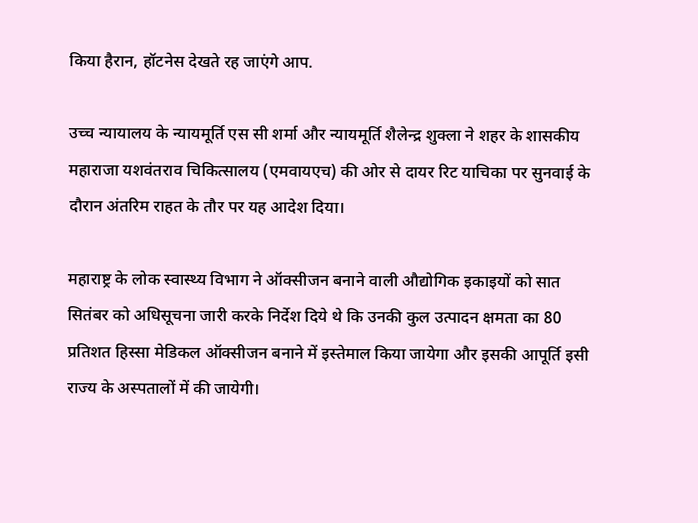किया हैरान, हॉटनेस देखते रह जाएंगे आप.

उच्च न्यायालय के न्यायमूर्ति एस सी शर्मा और न्यायमूर्ति शैलेन्द्र शुक्ला ने शहर के शासकीय महाराजा यशवंतराव चिकित्सालय (एमवायएच) की ओर से दायर रिट याचिका पर सुनवाई के दौरान अंतरिम राहत के तौर पर यह आदेश दिया।

महाराष्ट्र के लोक स्वास्थ्य विभाग ने ऑक्सीजन बनाने वाली औद्योगिक इकाइयों को सात सितंबर को अधिसूचना जारी करके निर्देश दिये थे कि उनकी कुल उत्पादन क्षमता का 80 प्रतिशत हिस्सा मेडिकल ऑक्सीजन बनाने में इस्तेमाल किया जायेगा और इसकी आपूर्ति इसी राज्य के अस्पतालों में की जायेगी।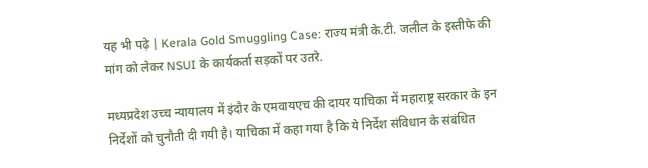यह भी पढ़े | Kerala Gold Smuggling Case: राज्य मंत्री के.टी. जलील के इस्तीफे की मांग को लेकर NSUI के कार्यकर्ता सड़कों पर उतरे.

मध्यप्रदेश उच्च न्यायालय में इंदौर के एमवायएच की दायर याचिका में महाराष्ट्र सरकार के इन निर्देशों को चुनौती दी गयी है। याचिका में कहा गया है कि ये निर्देश संविधान के संबंधित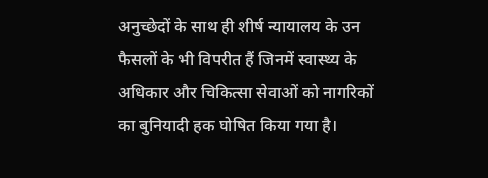अनुच्छेदों के साथ ही शीर्ष न्यायालय के उन फैसलों के भी विपरीत हैं जिनमें स्वास्थ्य के अधिकार और चिकित्सा सेवाओं को नागरिकों का बुनियादी हक घोषित किया गया है।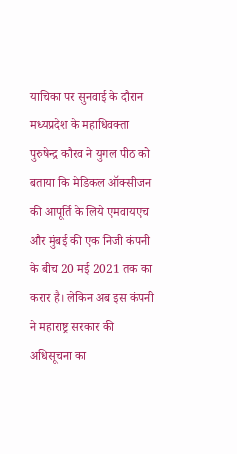याचिका पर सुनवाई के दौरान मध्यप्रदेश के महाधिवक्ता पुरुषेन्द्र कौरव ने युगल पीठ को बताया कि मेडिकल ऑक्सीजन की आपूर्ति के लिये एमवायएच और मुंबई की एक निजी कंपनी के बीच 20 मई 2021 तक का करार है। लेकिन अब इस कंपनी ने महाराष्ट्र सरकार की अधिसूचना का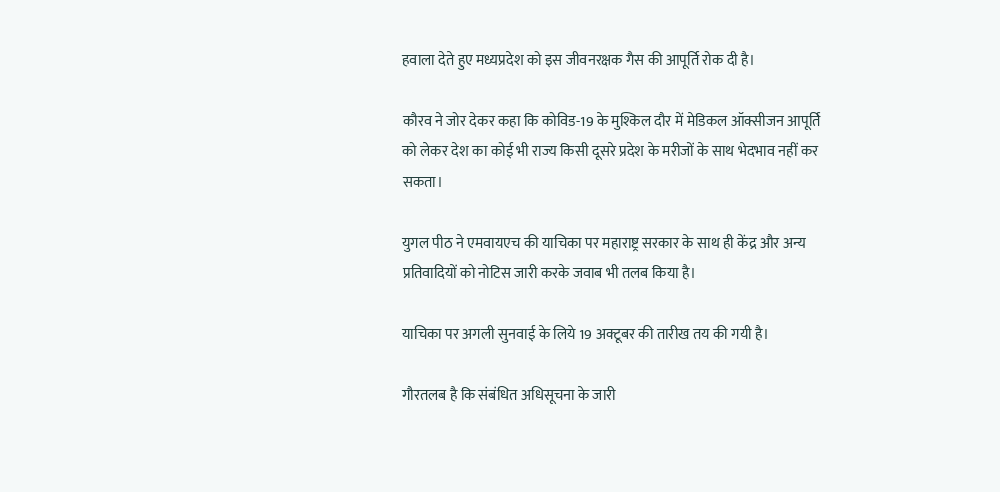हवाला देते हुए मध्यप्रदेश को इस जीवनरक्षक गैस की आपूर्ति रोक दी है।

कौरव ने जोर देकर कहा कि कोविड-19 के मुश्किल दौर में मेडिकल ऑक्सीजन आपूर्ति को लेकर देश का कोई भी राज्य किसी दूसरे प्रदेश के मरीजों के साथ भेदभाव नहीं कर सकता।

युगल पीठ ने एमवायएच की याचिका पर महाराष्ट्र सरकार के साथ ही केंद्र और अन्य प्रतिवादियों को नोटिस जारी करके जवाब भी तलब किया है।

याचिका पर अगली सुनवाई के लिये 19 अक्टूबर की तारीख तय की गयी है।

गौरतलब है कि संबंधित अधिसूचना के जारी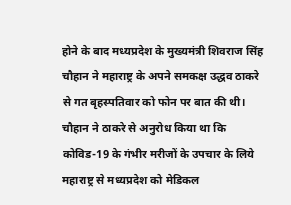होने के बाद मध्यप्रदेश के मुख्यमंत्री शिवराज सिंह चौहान ने महाराष्ट्र के अपने समकक्ष उद्धव ठाकरे से गत बृहस्पतिवार को फोन पर बात की थी। चौहान ने ठाकरे से अनुरोध किया था कि कोविड-19 के गंभीर मरीजों के उपचार के लिये महाराष्ट्र से मध्यप्रदेश को मेडिकल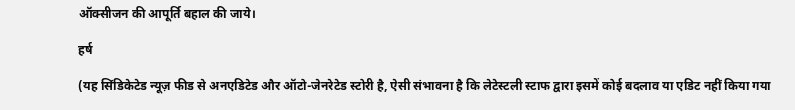ऑक्सीजन की आपूर्ति बहाल की जाये।

हर्ष

(यह सिंडिकेटेड न्यूज़ फीड से अनएडिटेड और ऑटो-जेनरेटेड स्टोरी है, ऐसी संभावना है कि लेटेस्टली स्टाफ द्वारा इसमें कोई बदलाव या एडिट नहीं किया गया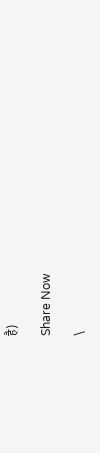है)

Share Now

\